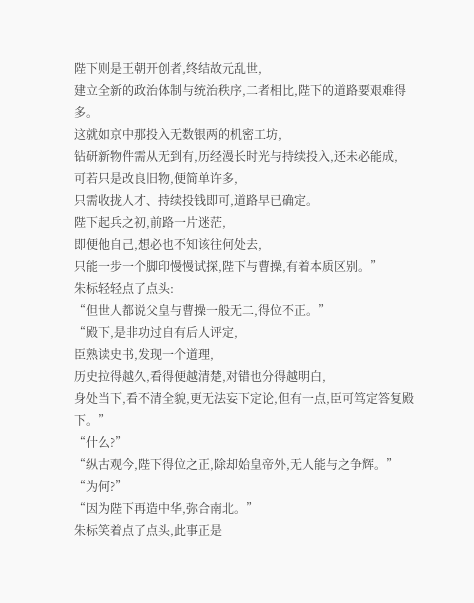陛下则是王朝开创者,终结故元乱世,
建立全新的政治体制与统治秩序,二者相比,陛下的道路要艰难得多。
这就如京中那投入无数银两的机密工坊,
钻研新物件需从无到有,历经漫长时光与持续投入,还未必能成,
可若只是改良旧物,便简单许多,
只需收拢人才、持续投钱即可,道路早已确定。
陛下起兵之初,前路一片迷茫,
即便他自己,想必也不知该往何处去,
只能一步一个脚印慢慢试探,陛下与曹操,有着本质区别。”
朱标轻轻点了点头:
“但世人都说父皇与曹操一般无二,得位不正。”
“殿下,是非功过自有后人评定,
臣熟读史书,发现一个道理,
历史拉得越久,看得便越清楚,对错也分得越明白,
身处当下,看不清全貌,更无法妄下定论,但有一点,臣可笃定答复殿下。”
“什么?”
“纵古观今,陛下得位之正,除却始皇帝外,无人能与之争辉。”
“为何?”
“因为陛下再造中华,弥合南北。”
朱标笑着点了点头,此事正是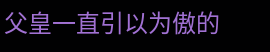父皇一直引以为傲的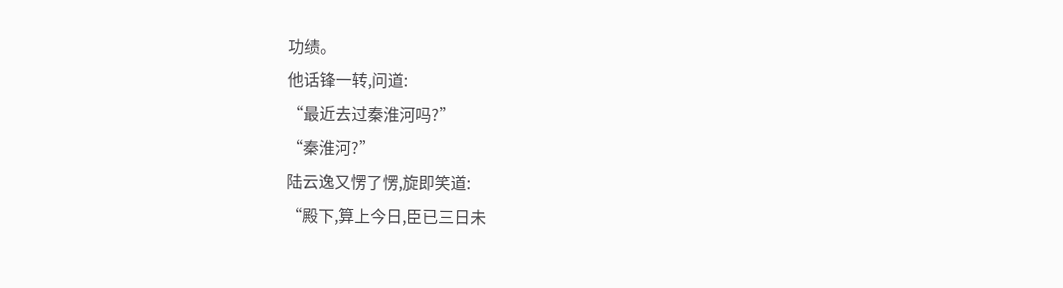功绩。
他话锋一转,问道:
“最近去过秦淮河吗?”
“秦淮河?”
陆云逸又愣了愣,旋即笑道:
“殿下,算上今日,臣已三日未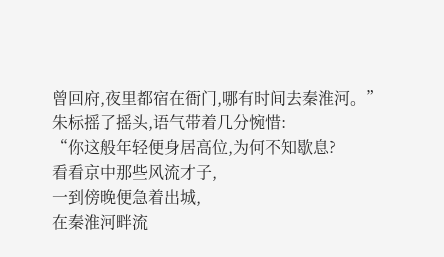曾回府,夜里都宿在衙门,哪有时间去秦淮河。”
朱标摇了摇头,语气带着几分惋惜:
“你这般年轻便身居高位,为何不知歇息?
看看京中那些风流才子,
一到傍晚便急着出城,
在秦淮河畔流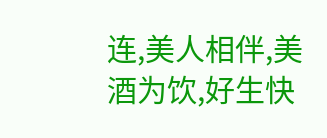连,美人相伴,美酒为饮,好生快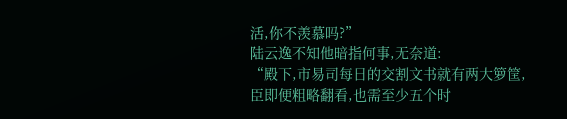活,你不羡慕吗?”
陆云逸不知他暗指何事,无奈道:
“殿下,市易司每日的交割文书就有两大箩筐,
臣即便粗略翻看,也需至少五个时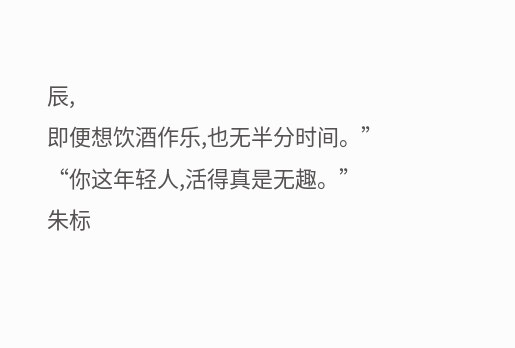辰,
即便想饮酒作乐,也无半分时间。”
“你这年轻人,活得真是无趣。”
朱标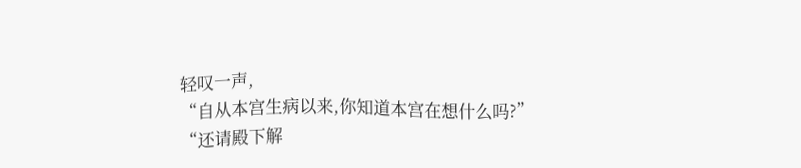轻叹一声,
“自从本宫生病以来,你知道本宫在想什么吗?”
“还请殿下解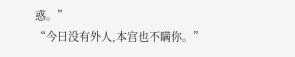惑。”
“今日没有外人,本宫也不瞒你。”